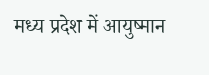मध्य प्रदेश में आयुष्मान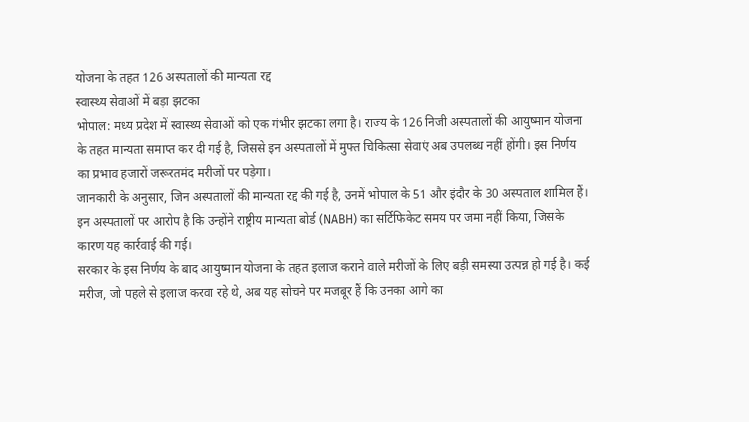योजना के तहत 126 अस्पतालों की मान्यता रद्द
स्वास्थ्य सेवाओं में बड़ा झटका
भोपाल: मध्य प्रदेश में स्वास्थ्य सेवाओं को एक गंभीर झटका लगा है। राज्य के 126 निजी अस्पतालों की आयुष्मान योजना के तहत मान्यता समाप्त कर दी गई है, जिससे इन अस्पतालों में मुफ्त चिकित्सा सेवाएं अब उपलब्ध नहीं होंगी। इस निर्णय का प्रभाव हजारों जरूरतमंद मरीजों पर पड़ेगा।
जानकारी के अनुसार, जिन अस्पतालों की मान्यता रद्द की गई है, उनमें भोपाल के 51 और इंदौर के 30 अस्पताल शामिल हैं। इन अस्पतालों पर आरोप है कि उन्होंने राष्ट्रीय मान्यता बोर्ड (NABH) का सर्टिफिकेट समय पर जमा नहीं किया, जिसके कारण यह कार्रवाई की गई।
सरकार के इस निर्णय के बाद आयुष्मान योजना के तहत इलाज कराने वाले मरीजों के लिए बड़ी समस्या उत्पन्न हो गई है। कई मरीज, जो पहले से इलाज करवा रहे थे, अब यह सोचने पर मजबूर हैं कि उनका आगे का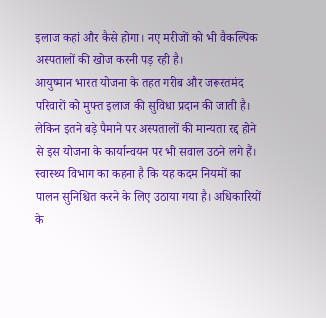इलाज कहां और कैसे होगा। नए मरीजों को भी वैकल्पिक अस्पतालों की खोज करनी पड़ रही है।
आयुष्मान भारत योजना के तहत गरीब और जरूरतमंद परिवारों को मुफ्त इलाज की सुविधा प्रदान की जाती है। लेकिन इतने बड़े पैमाने पर अस्पतालों की मान्यता रद्द होने से इस योजना के कार्यान्वयन पर भी सवाल उठने लगे हैं।
स्वास्थ्य विभाग का कहना है कि यह कदम नियमों का पालन सुनिश्चित करने के लिए उठाया गया है। अधिकारियों के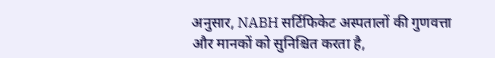अनुसार, NABH सर्टिफिकेट अस्पतालों की गुणवत्ता और मानकों को सुनिश्चित करता है,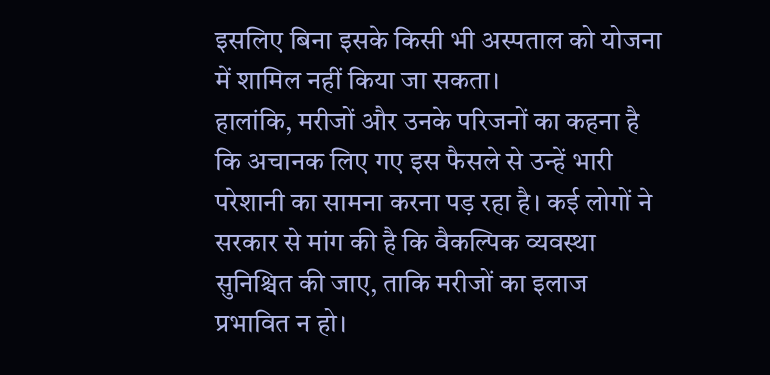इसलिए बिना इसके किसी भी अस्पताल को योजना में शामिल नहीं किया जा सकता।
हालांकि, मरीजों और उनके परिजनों का कहना है कि अचानक लिए गए इस फैसले से उन्हें भारी परेशानी का सामना करना पड़ रहा है। कई लोगों ने सरकार से मांग की है कि वैकल्पिक व्यवस्था सुनिश्चित की जाए, ताकि मरीजों का इलाज प्रभावित न हो।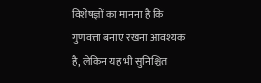विशेषज्ञों का मानना है कि गुणवत्ता बनाए रखना आवश्यक है, लेकिन यह भी सुनिश्चित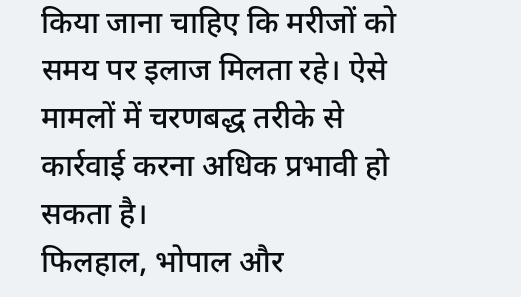किया जाना चाहिए कि मरीजों को समय पर इलाज मिलता रहे। ऐसे मामलों में चरणबद्ध तरीके से कार्रवाई करना अधिक प्रभावी हो सकता है।
फिलहाल, भोपाल और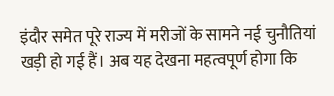इंदौर समेत पूरे राज्य में मरीजों के सामने नई चुनौतियां खड़ी हो गई हैं। अब यह देखना महत्वपूर्ण होगा कि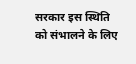सरकार इस स्थिति को संभालने के लिए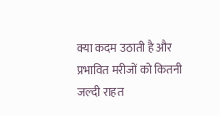क्या कदम उठाती है और प्रभावित मरीजों को कितनी जल्दी राहत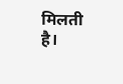मिलती है।